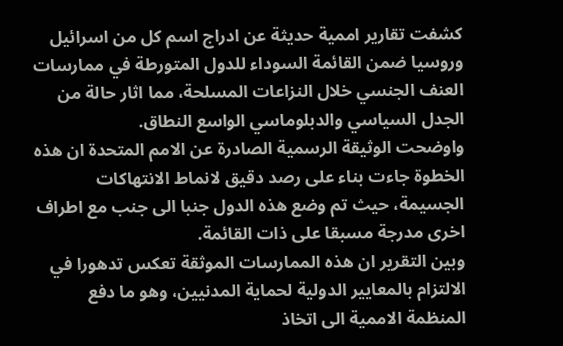كشفت تقارير اممية حديثة عن ادراج اسم كل من اسرائيل وروسيا ضمن القائمة السوداء للدول المتورطة في ممارسات العنف الجنسي خلال النزاعات المسلحة، مما اثار حالة من الجدل السياسي والدبلوماسي الواسع النطاق.
واوضحت الوثيقة الرسمية الصادرة عن الامم المتحدة ان هذه الخطوة جاءت بناء على رصد دقيق لانماط الانتهاكات الجسيمة، حيث تم وضع هذه الدول جنبا الى جنب مع اطراف اخرى مدرجة مسبقا على ذات القائمة.
وبين التقرير ان هذه الممارسات الموثقة تعكس تدهورا في الالتزام بالمعايير الدولية لحماية المدنيين، وهو ما دفع المنظمة الاممية الى اتخاذ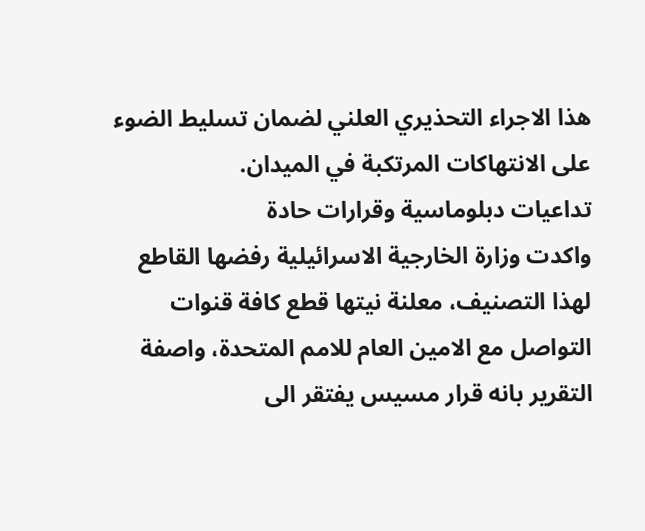هذا الاجراء التحذيري العلني لضمان تسليط الضوء على الانتهاكات المرتكبة في الميدان.
تداعيات دبلوماسية وقرارات حادة
واكدت وزارة الخارجية الاسرائيلية رفضها القاطع لهذا التصنيف، معلنة نيتها قطع كافة قنوات التواصل مع الامين العام للامم المتحدة، واصفة التقرير بانه قرار مسيس يفتقر الى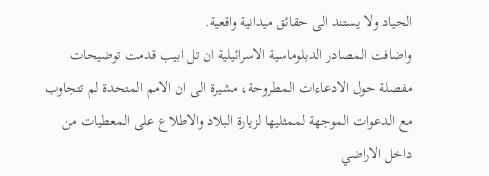الحياد ولا يستند الى حقائق ميدانية واقعية.
واضافت المصادر الدبلوماسية الاسرائيلية ان تل ابيب قدمت توضيحات مفصلة حول الادعاءات المطروحة، مشيرة الى ان الامم المتحدة لم تتجاوب مع الدعوات الموجهة لممثليها لزيارة البلاد والاطلاع على المعطيات من داخل الاراضي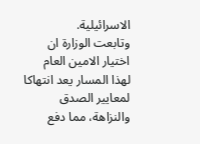الاسرائيلية.
وتابعت الوزارة ان اختيار الامين العام لهذا المسار يعد انتهاكا لمعايير الصدق والنزاهة، مما دفع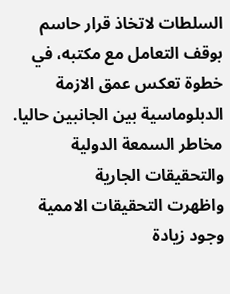السلطات لاتخاذ قرار حاسم بوقف التعامل مع مكتبه، في خطوة تعكس عمق الازمة الدبلوماسية بين الجانبين حاليا.
مخاطر السمعة الدولية والتحقيقات الجارية
واظهرت التحقيقات الاممية وجود زيادة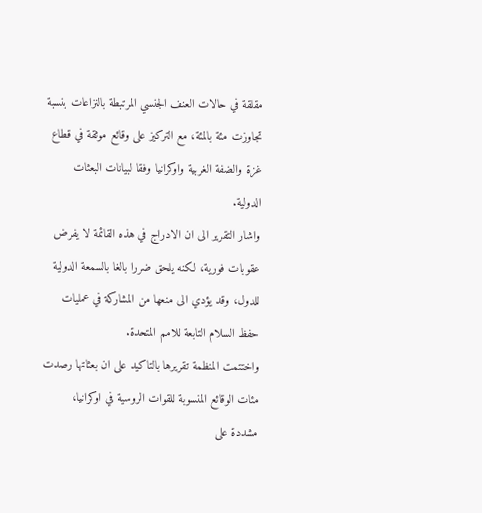مقلقة في حالات العنف الجنسي المرتبطة بالنزاعات بنسبة تجاوزت مئة بالمئة، مع التركيز على وقائع موثقة في قطاع غزة والضفة الغربية واوكرانيا وفقا لبيانات البعثات الدولية.
واشار التقرير الى ان الادراج في هذه القائمة لا يفرض عقوبات فورية، لكنه يلحق ضررا بالغا بالسمعة الدولية للدول، وقد يؤدي الى منعها من المشاركة في عمليات حفظ السلام التابعة للامم المتحدة.
واختتمت المنظمة تقريرها بالتاكيد على ان بعثاتها رصدت مئات الوقائع المنسوبة للقوات الروسية في اوكرانيا، مشددة على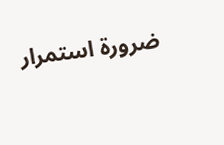ضرورة استمرار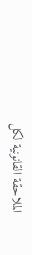الملاحقة القانونية لكل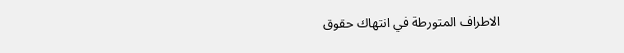الاطراف المتورطة في انتهاك حقوق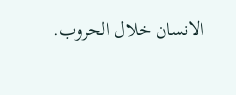الانسان خلال الحروب.